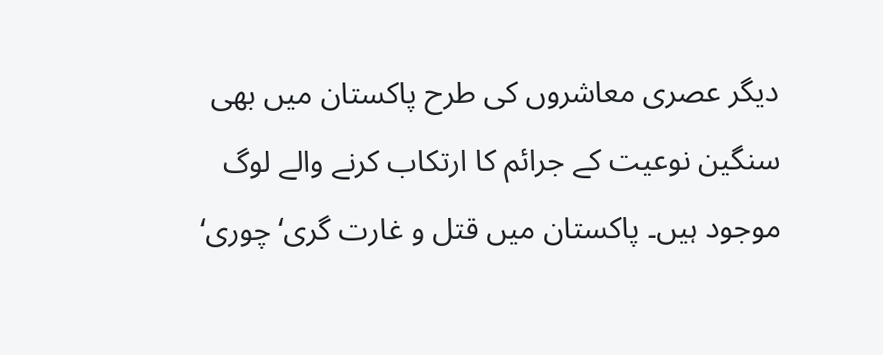دیگر عصری معاشروں کی طرح پاکستان میں بھی سنگین نوعیت کے جرائم کا ارتکاب کرنے والے لوگ موجود ہیں۔ پاکستان میں قتل و غارت گری‘ چوری‘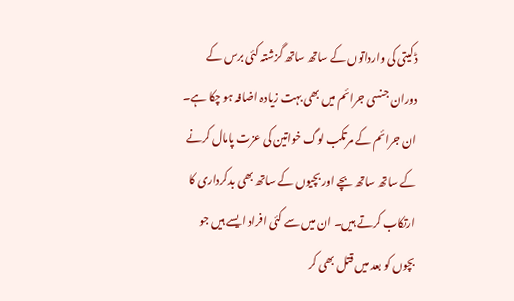ڈکیتی کی وارداتوں کے ساتھ ساتھ گزشتہ کئی برس کے دوران جنسی جرائم میں بھی بہت زیادہ اضافہ ہو چکا ہے۔ ان جرائم کے مرتکب لوگ خواتین کی عزت پامال کرنے کے ساتھ ساتھ بچے اور بچیوں کے ساتھ بھی بدکرداری کا ارتکاب کرتے ہیں۔ ان میں سے کئی افراد ایسے ہیں جو بچوں کو بعد میں قتل بھی کر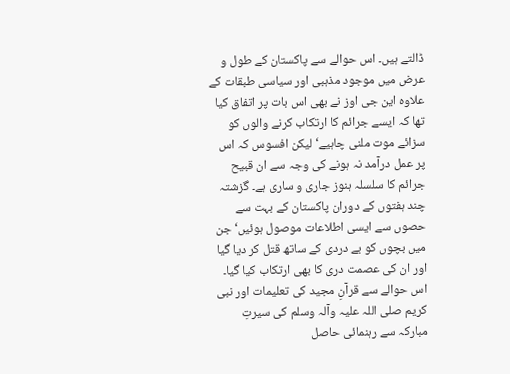ڈالتے ہیں۔ اس حوالے سے پاکستان کے طول و عرض میں موجود مذہبی اور سیاسی طبقات کے علاوہ این جی اوز نے بھی اس بات پر اتفاق کیا تھا کہ ایسے جرائم کا ارتکاب کرنے والوں کو سزائے موت ملنی چاہیے‘ لیکن افسوس کہ اس پر عمل درآمد نہ ہونے کی وجہ سے ان قبیح جرائم کا سلسلہ ہنوز جاری و ساری ہے۔ گزشتہ چند ہفتوں کے دوران پاکستان کے بہت سے حصوں سے ایسی اطلاعات موصول ہوئیں‘ جن میں بچوں کو بے دردی کے ساتھ قتل کر دیا گیا اور ان کی عصمت دری کا بھی ارتکاب کیا گیا۔ اس حوالے سے قرآنِ مجید کی تعلیمات اور نبی کریم صلی اللہ علیہ وآلہ وسلم کی سیرتِ مبارکہ سے رہنمائی حاصل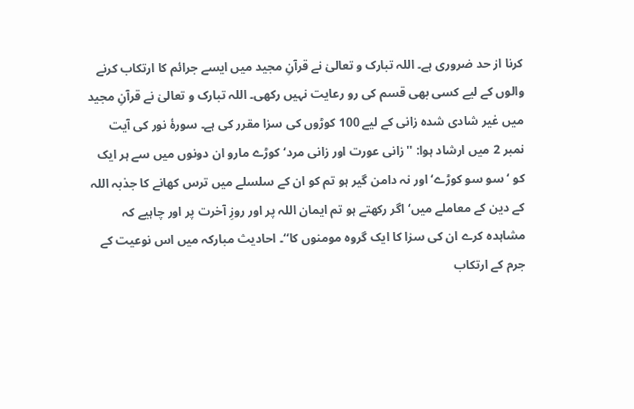کرنا از حد ضروری ہے۔ اللہ تبارک و تعالیٰ نے قرآنِ مجید میں ایسے جرائم کا ارتکاب کرنے والوں کے لیے کسی بھی قسم کی رو رعایت نہیں رکھی۔ اللہ تبارک و تعالیٰ نے قرآنِ مجید میں غیر شادی شدہ زانی کے لیے 100 کوڑوں کی سزا مقرر کی ہے۔ سورۂ نور کی آیت نمبر 2 میں ارشاد ہوا: ''زانی عورت اور زانی مرد‘ کوڑے مارو ان دونوں میں سے ہر ایک کو ‘ سو سو کوڑے‘ اور نہ دامن گیر ہو تم کو ان کے سلسلے میں ترس کھانے کا جذبہ اللہ کے دین کے معاملے میں‘ اگر رکھتے ہو تم ایمان اللہ پر اور روزِ آخرت پر اور چاہیے کہ مشاہدہ کرے ان کی سزا کا ایک گروہ مومنوں کا‘‘۔ احادیث مبارکہ میں اس نوعیت کے جرم کے ارتکاب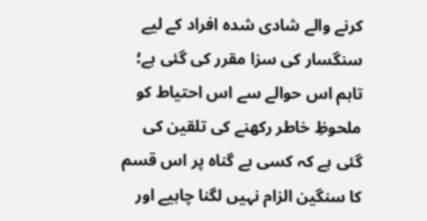کرنے والے شادی شدہ افراد کے لیے سنگسار کی سزا مقرر کی گئی ہے؛ تاہم اس حوالے سے اس احتیاط کو ملحوظِ خاطر رکھنے کی تلقین کی گئی ہے کہ کسی بے گناہ پر اس قسم کا سنگین الزام نہیں لگنا چاہیے اور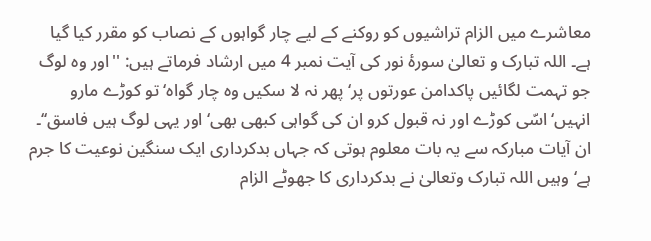معاشرے میں الزام تراشیوں کو روکنے کے لیے چار گواہوں کے نصاب کو مقرر کیا گیا ہے۔ اللہ تبارک و تعالیٰ سورۂ نور کی آیت نمبر 4 میں ارشاد فرماتے ہیں: ''اور وہ لوگ جو تہمت لگائیں پاکدامن عورتوں پر‘ پھر نہ لا سکیں وہ چار گواہ‘ تو کوڑے مارو انہیں‘ اسّی کوڑے اور نہ قبول کرو ان کی گواہی کبھی بھی‘ اور یہی لوگ ہیں فاسق‘‘۔ ان آیات مبارکہ سے یہ بات معلوم ہوتی کہ جہاں بدکرداری ایک سنگین نوعیت کا جرم ہے‘ وہیں اللہ تبارک وتعالیٰ نے بدکرداری کا جھوٹے الزام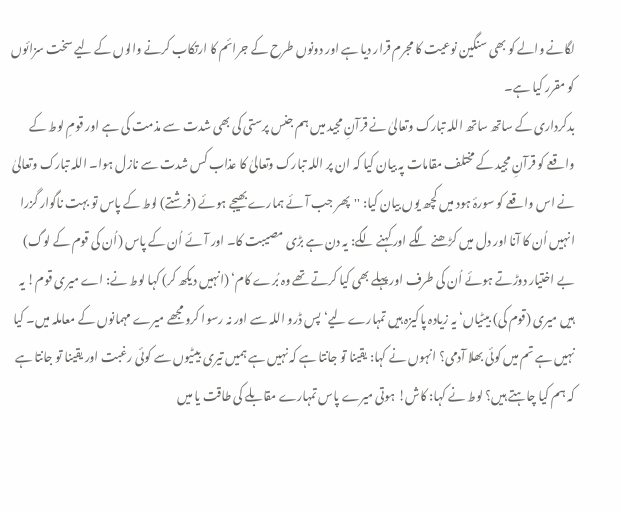لگانے والے کو بھی سنگین نوعیت کا مجرم قرار دیا ہے اور دونوں طرح کے جرائم کا ارتکاب کرنے والوں کے لیے سخت سزائوں کو مقرر کیا ہے۔
بدکرداری کے ساتھ ساتھ اللہ تبارک وتعالیٰ نے قرآنِ مجید میں ہم جنس پرستی کی بھی شدت سے مذمت کی ہے اور قومِ لوط کے واقعے کو قرآنِ مجید کے مختلف مقامات پہ بیان کیا کہ ان پر اللہ تبارک وتعالیٰ کا عذاب کس شدت سے نازل ہوا۔ اللہ تبارک وتعالیٰ نے اس واقعے کو سورۂ ہود میں کچھ یوں بیان کیا: ''پھر جب آئے ہمارے بھیجے ہوئے (فرشتے) لوط کے پاس تو بہت ناگوار گزرا انہیں اُن کا آنا اور دل میں کڑھنے لگے اور کہنے لگے: یہ دن ہے بڑی مصیبت کا۔ اور آئے اُن کے پاس (اُن کی قوم کے لوگ) بے اختیار دوڑتے ہوئے اُن کی طرف اور پہلے بھی کیا کرتے تھے وہ بُرے کام‘ (انہیں دیکھ کر) کہا لوط نے: اے میری قوم! یہ ہیں میری (قوم کی) بیٹیاں‘ یہ زیادہ پاکیزہ ہیں تمہارے لیے‘ پس ڈرو اللہ سے اور نہ رسوا کرو مجھے میرے مہمانوں کے معاملہ میں۔ کیا نہیں ہے تم میں کوئی بھلا آدمی؟ انہوں نے کہا: یقینا تو جانتا ہے کہ نہیں ہے ہمیں تیری بیٹیوں سے کوئی رغبت اور یقینا تو جانتا ہے کہ ہم کیا چاہتے ہیں؟ لوط نے کہا: کاش! ہوتی میرے پاس تمہارے مقابلے کی طاقت یا میں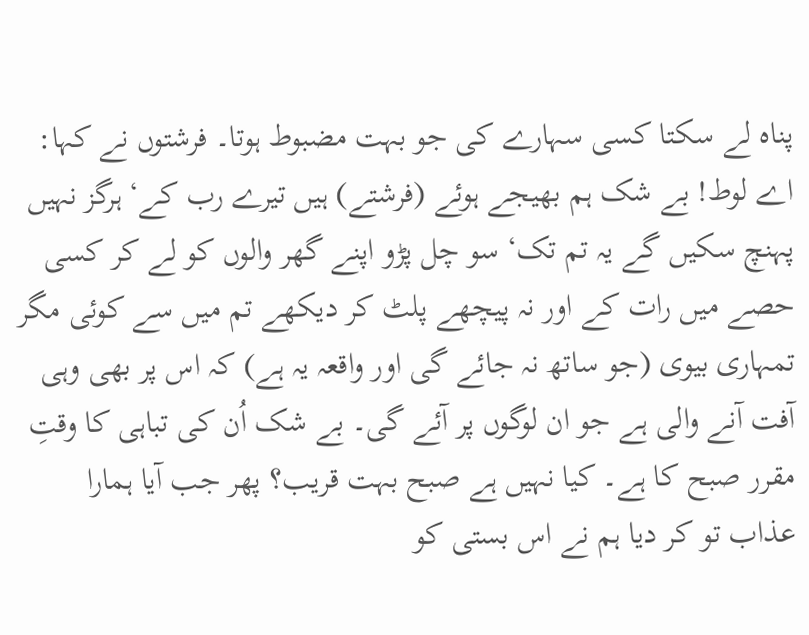پناہ لے سکتا کسی سہارے کی جو بہت مضبوط ہوتا۔ فرشتوں نے کہا: اے لوط! بے شک ہم بھیجے ہوئے (فرشتے) ہیں تیرے رب کے‘ ہرگز نہیں پہنچ سکیں گے یہ تم تک‘ سو چل پڑو اپنے گھر والوں کو لے کر کسی حصے میں رات کے اور نہ پیچھے پلٹ کر دیکھے تم میں سے کوئی مگر تمہاری بیوی (جو ساتھ نہ جائے گی اور واقعہ یہ ہے) کہ اس پر بھی وہی آفت آنے والی ہے جو ان لوگوں پر آئے گی۔ بے شک اُن کی تباہی کا وقتِ مقرر صبح کا ہے۔ کیا نہیں ہے صبح بہت قریب؟ پھر جب آیا ہمارا عذاب تو کر دیا ہم نے اس بستی کو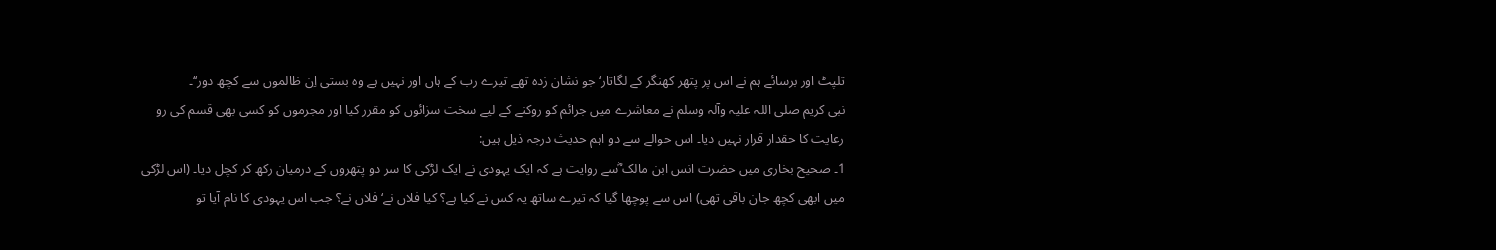تلپٹ اور برسائے ہم نے اس پر پتھر کھنگر کے لگاتار‘ جو نشان زدہ تھے تیرے رب کے ہاں اور نہیں ہے وہ بستی اِن ظالموں سے کچھ دور‘‘۔
نبی کریم صلی اللہ علیہ وآلہ وسلم نے معاشرے میں جرائم کو روکنے کے لیے سخت سزائوں کو مقرر کیا اور مجرموں کو کسی بھی قسم کی رو رعایت کا حقدار قرار نہیں دیا۔ اس حوالے سے دو اہم حدیث درجہ ذیل ہیں:
1۔ صحیح بخاری میں حضرت انس ابن مالک ؓسے روایت ہے کہ ایک یہودی نے ایک لڑکی کا سر دو پتھروں کے درمیان رکھ کر کچل دیا۔ (اس لڑکی میں ابھی کچھ جان باقی تھی) اس سے پوچھا گیا کہ تیرے ساتھ یہ کس نے کیا ہے؟ کیا فلاں نے‘ فلاں نے؟ جب اس یہودی کا نام آیا تو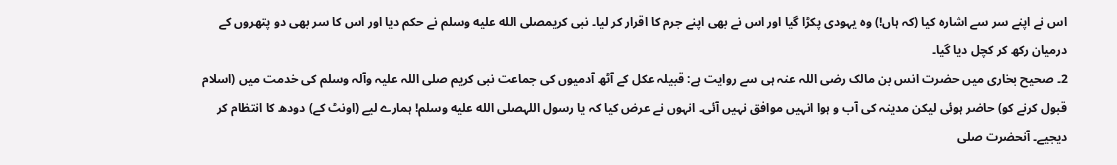اس نے اپنے سر سے اشارہ کیا (کہ ہاں!) وہ یہودی پکڑا گیا اور اس نے بھی اپنے جرم کا اقرار کر لیا۔ نبی کریمصلى الله عليه وسلم نے حکم دیا اور اس کا سر بھی دو پتھروں کے درمیان رکھ کر کچل دیا گیا۔
2۔ صحیح بخاری میں حضرت انس بن مالک رضی اللہ عنہ ہی سے روایت ہے: قبیلہ عکل کے آٹھ آدمیوں کی جماعت نبی کریم صلی اللہ علیہ وآلہ وسلم کی خدمت میں (اسلام قبول کرنے کو) حاضر ہوئی لیکن مدینہ کی آب و ہوا انہیں موافق نہیں آئی۔ انہوں نے عرض کیا کہ یا رسول اللہصلى الله عليه وسلم! ہمارے لیے (اونٹ کے) دودھ کا انتظام کر دیجیے۔ آنحضرت صلى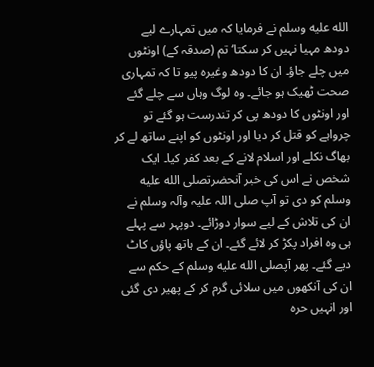الله عليه وسلم نے فرمایا کہ میں تمہارے لیے دودھ مہیا نہیں کر سکتا‘ تم (صدقہ کے) اونٹوں میں چلے جاؤ۔ ان کا دودھ وغیرہ پیو تا کہ تمہاری صحت ٹھیک ہو جائے۔ وہ لوگ وہاں سے چلے گئے اور اونٹوں کا دودھ پی کر تندرست ہو گئے تو چرواہے کو قتل کر دیا اور اونٹوں کو اپنے ساتھ لے کر بھاگ نکلے اور اسلام لانے کے بعد کفر کیا۔ ایک شخص نے اس کی خبر آنحضرتصلى الله عليه وسلم کو دی تو آپ صلی اللہ علیہ وآلہ وسلم نے ان کی تلاش کے لیے سوار دوڑائے۔ دوپہر سے پہلے ہی وہ افراد پکڑ کر لائے گئے۔ ان کے ہاتھ پاؤں کاٹ دیے گئے۔ پھر آپصلى الله عليه وسلم کے حکم سے ان کی آنکھوں میں سلائی گرم کر کے پھیر دی گئی اور انہیں حرہ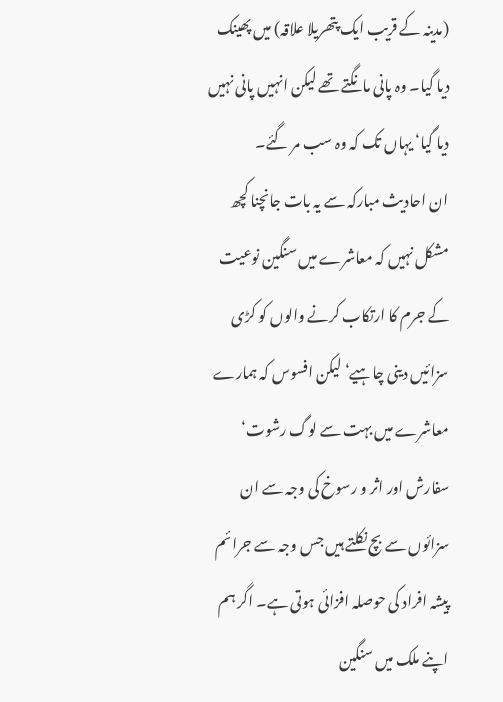(مدینہ کے قریب ایک پتھریلا علاقہ) میں پھینک دیا گیا۔ وہ پانی مانگتے تھے لیکن انہیں پانی نہیں دیا گیا‘ یہاں تک کہ وہ سب مر گئے۔
ان احادیث مبارکہ سے یہ بات جانچنا کچھ مشکل نہیں کہ معاشرے میں سنگین نوعیت کے جرم کا ارتکاب کرنے والوں کو کڑی سزائیں دینی چاہیے‘ لیکن افسوس کہ ہمارے معاشرے میں بہت سے لوگ رشوت‘ سفارش اور اثر و رسوخ کی وجہ سے ان سزائوں سے بچ نکلتے ہیں جس وجہ سے جرائم پیشہ افراد کی حوصلہ افزائی ہوتی ہے۔ اگر ہم اپنے ملک میں سنگین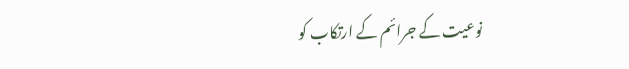نوعیت کے جرائم کے ارتکاب کو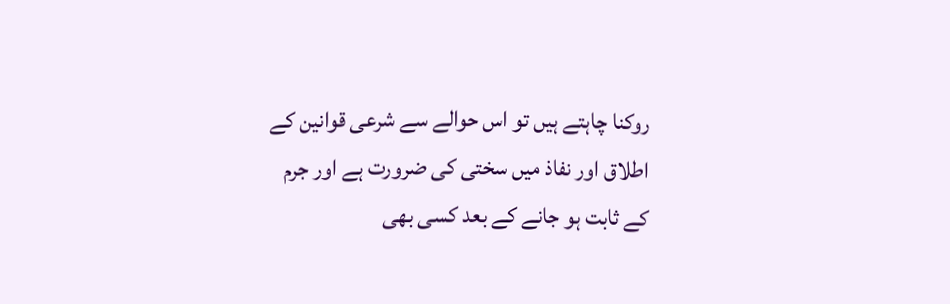روکنا چاہتے ہیں تو اس حوالے سے شرعی قوانین کے اطلاق اور نفاذ میں سختی کی ضرورت ہے اور جرم کے ثابت ہو جانے کے بعد کسی بھی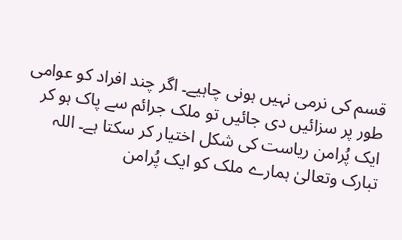قسم کی نرمی نہیں ہونی چاہیے۔ اگر چند افراد کو عوامی طور پر سزائیں دی جائیں تو ملک جرائم سے پاک ہو کر ایک پُرامن ریاست کی شکل اختیار کر سکتا ہے۔ اللہ تبارک وتعالیٰ ہمارے ملک کو ایک پُرامن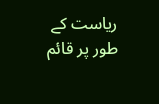ریاست کے طور پر قائم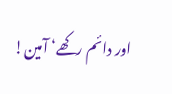اور دائم رکھے‘ آمین!